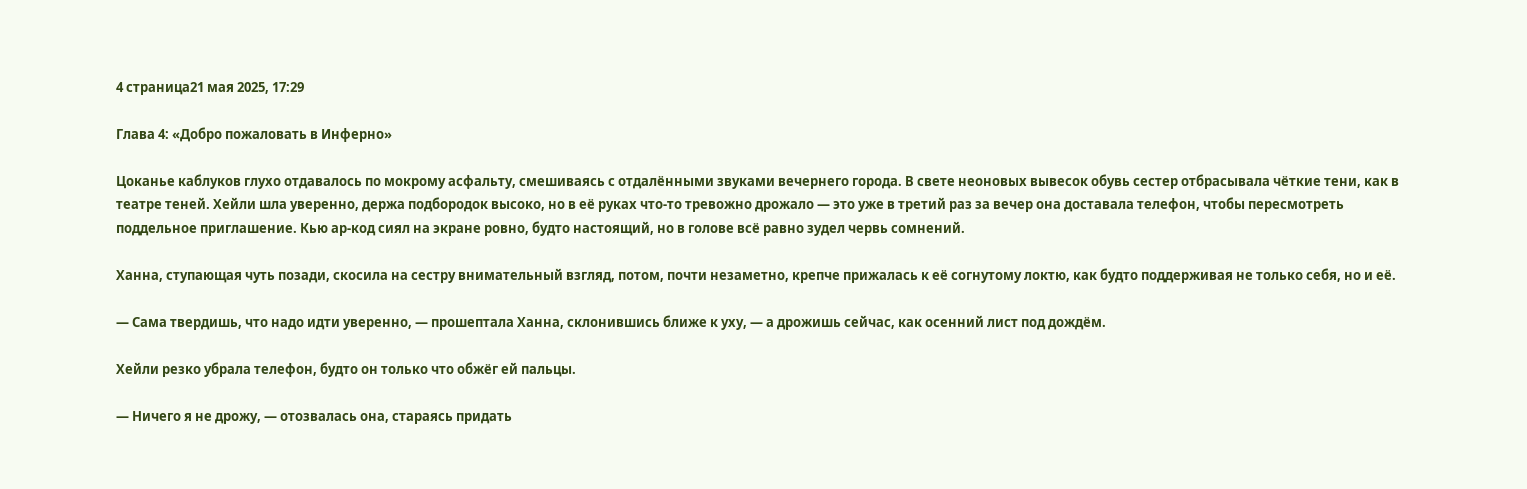4 страница21 мая 2025, 17:29

Глава 4: «Добро пожаловать в Инферно»

Цоканье каблуков глухо отдавалось по мокрому асфальту, смешиваясь с отдалёнными звуками вечернего города. В свете неоновых вывесок обувь сестер отбрасывала чёткие тени, как в театре теней. Хейли шла уверенно, держа подбородок высоко, но в её руках что-то тревожно дрожало — это уже в третий раз за вечер она доставала телефон, чтобы пересмотреть поддельное приглашение. Кью ар-код сиял на экране ровно, будто настоящий, но в голове всё равно зудел червь сомнений.

Ханна, ступающая чуть позади, скосила на сестру внимательный взгляд, потом, почти незаметно, крепче прижалась к её согнутому локтю, как будто поддерживая не только себя, но и её.

— Сама твердишь, что надо идти уверенно, — прошептала Ханна, склонившись ближе к уху, — а дрожишь сейчас, как осенний лист под дождём.

Хейли резко убрала телефон, будто он только что обжёг ей пальцы.

— Ничего я не дрожу, — отозвалась она, стараясь придать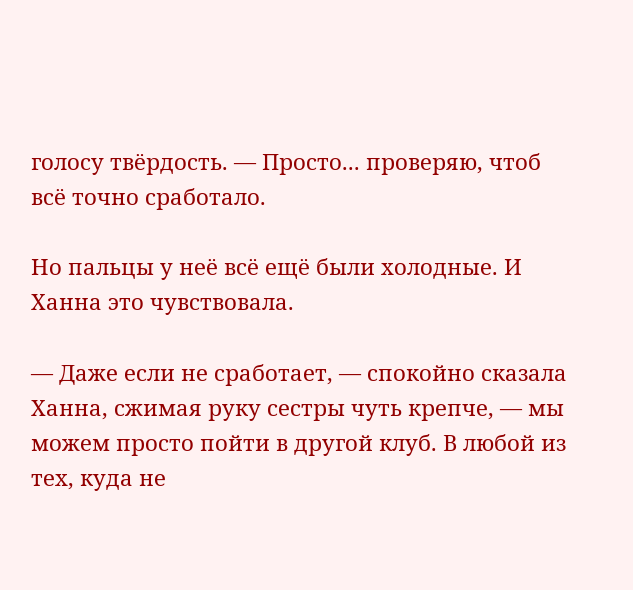голосу твёрдость. — Просто... проверяю, чтоб всё точно сработало.

Но пальцы у неё всё ещё были холодные. И Ханна это чувствовала.

— Даже если не сработает, — спокойно сказала Ханна, сжимая руку сестры чуть крепче, — мы можем просто пойти в другой клуб. В любой из тех, куда не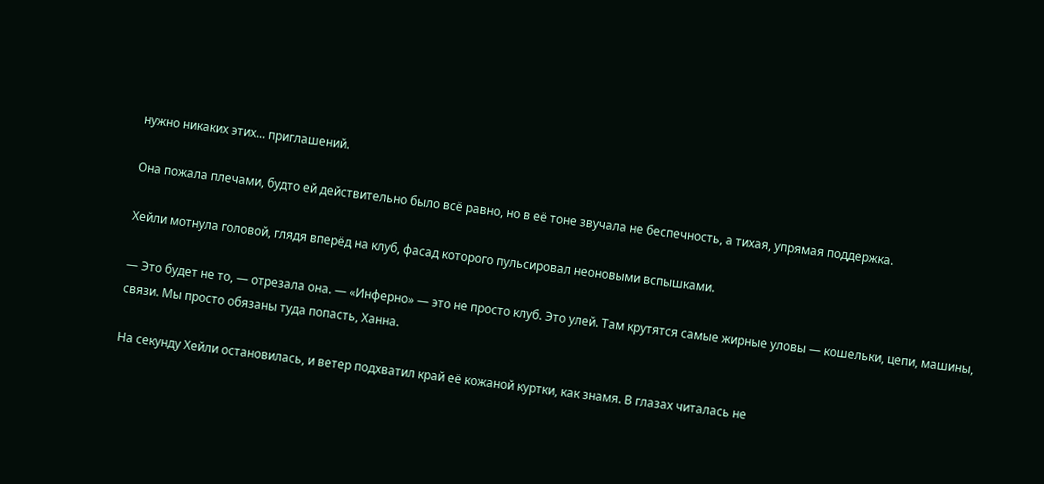нужно никаких этих... приглашений.

Она пожала плечами, будто ей действительно было всё равно, но в её тоне звучала не беспечность, а тихая, упрямая поддержка.

Хейли мотнула головой, глядя вперёд на клуб, фасад которого пульсировал неоновыми вспышками.

— Это будет не то, — отрезала она. — «Инферно» — это не просто клуб. Это улей. Там крутятся самые жирные уловы — кошельки, цепи, машины, связи. Мы просто обязаны туда попасть, Ханна.

На секунду Хейли остановилась, и ветер подхватил край её кожаной куртки, как знамя. В глазах читалась не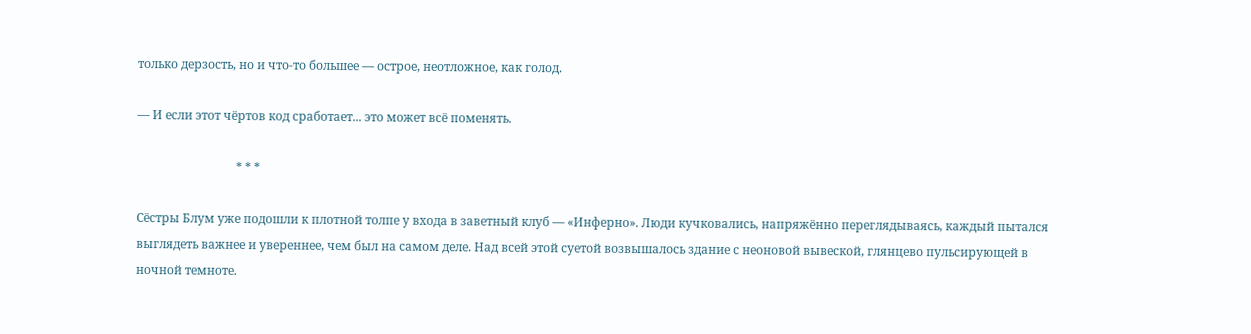только дерзость, но и что-то большее — острое, неотложное, как голод.

— И если этот чёртов код сработает... это может всё поменять.

                                 * * *

Сёстры Блум уже подошли к плотной толпе у входа в заветный клуб — «Инферно». Люди кучковались, напряжённо переглядываясь, каждый пытался выглядеть важнее и увереннее, чем был на самом деле. Над всей этой суетой возвышалось здание с неоновой вывеской, глянцево пульсирующей в ночной темноте.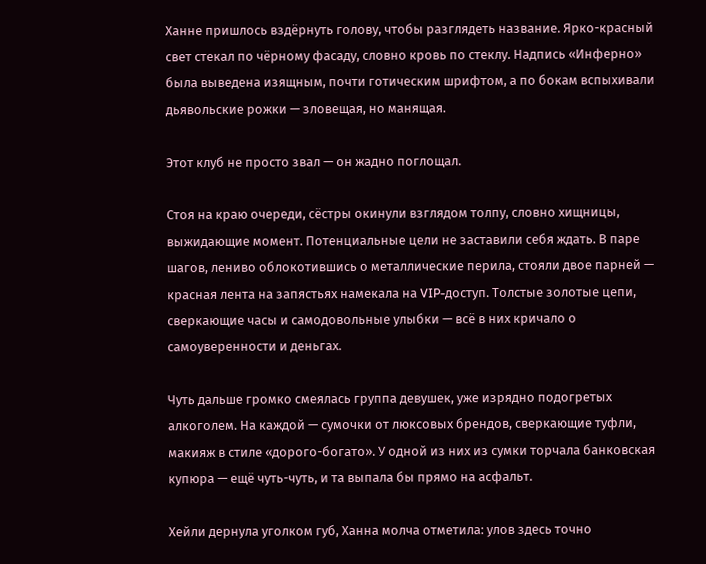Ханне пришлось вздёрнуть голову, чтобы разглядеть название. Ярко-красный свет стекал по чёрному фасаду, словно кровь по стеклу. Надпись «Инферно» была выведена изящным, почти готическим шрифтом, а по бокам вспыхивали дьявольские рожки — зловещая, но манящая.

Этот клуб не просто звал — он жадно поглощал.

Стоя на краю очереди, сёстры окинули взглядом толпу, словно хищницы, выжидающие момент. Потенциальные цели не заставили себя ждать. В паре шагов, лениво облокотившись о металлические перила, стояли двое парней — красная лента на запястьях намекала на VIP-доступ. Толстые золотые цепи, сверкающие часы и самодовольные улыбки — всё в них кричало о самоуверенности и деньгах.

Чуть дальше громко смеялась группа девушек, уже изрядно подогретых алкоголем. На каждой — сумочки от люксовых брендов, сверкающие туфли, макияж в стиле «дорого-богато». У одной из них из сумки торчала банковская купюра — ещё чуть-чуть, и та выпала бы прямо на асфальт.

Хейли дернула уголком губ, Ханна молча отметила: улов здесь точно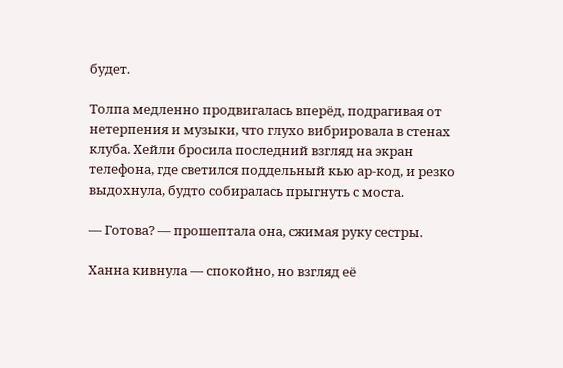будет.

Толпа медленно продвигалась вперёд, подрагивая от нетерпения и музыки, что глухо вибрировала в стенах клуба. Хейли бросила последний взгляд на экран телефона, где светился поддельный кью ар-код, и резко выдохнула, будто собиралась прыгнуть с моста.

— Готова? — прошептала она, сжимая руку сестры.

Ханна кивнула — спокойно, но взгляд её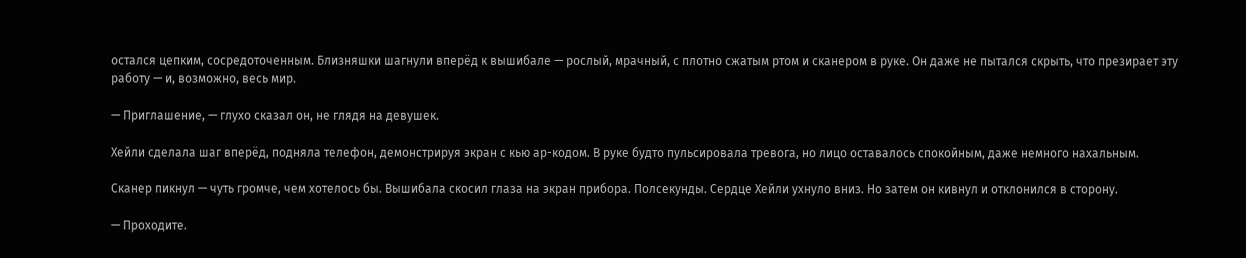остался цепким, сосредоточенным. Близняшки шагнули вперёд к вышибале — рослый, мрачный, с плотно сжатым ртом и сканером в руке. Он даже не пытался скрыть, что презирает эту работу — и, возможно, весь мир.

— Приглашение, — глухо сказал он, не глядя на девушек.

Хейли сделала шаг вперёд, подняла телефон, демонстрируя экран с кью ар-кодом. В руке будто пульсировала тревога, но лицо оставалось спокойным, даже немного нахальным.

Сканер пикнул — чуть громче, чем хотелось бы. Вышибала скосил глаза на экран прибора. Полсекунды. Сердце Хейли ухнуло вниз. Но затем он кивнул и отклонился в сторону.

— Проходите.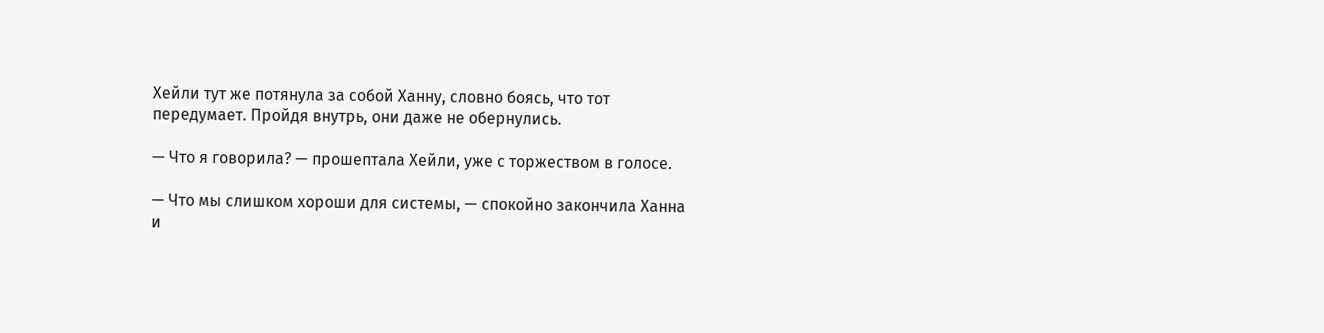Хейли тут же потянула за собой Ханну, словно боясь, что тот передумает. Пройдя внутрь, они даже не обернулись.

— Что я говорила? — прошептала Хейли, уже с торжеством в голосе.

— Что мы слишком хороши для системы, — спокойно закончила Ханна и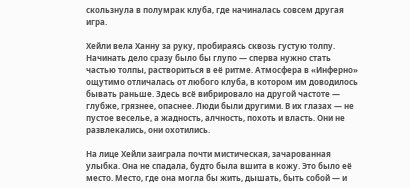скользнула в полумрак клуба, где начиналась совсем другая игра.

Хейли вела Ханну за руку, пробираясь сквозь густую толпу. Начинать дело сразу было бы глупо — сперва нужно стать частью толпы, раствориться в её ритме. Атмосфера в «Инферно» ощутимо отличалась от любого клуба, в котором им доводилось бывать раньше. Здесь всё вибрировало на другой частоте — глубже, грязнее, опаснее. Люди были другими. В их глазах — не пустое веселье, а жадность, алчность, похоть и власть. Они не развлекались, они охотились.

На лице Хейли заиграла почти мистическая, зачарованная улыбка. Она не спадала, будто была вшита в кожу. Это было её место. Место, где она могла бы жить, дышать, быть собой — и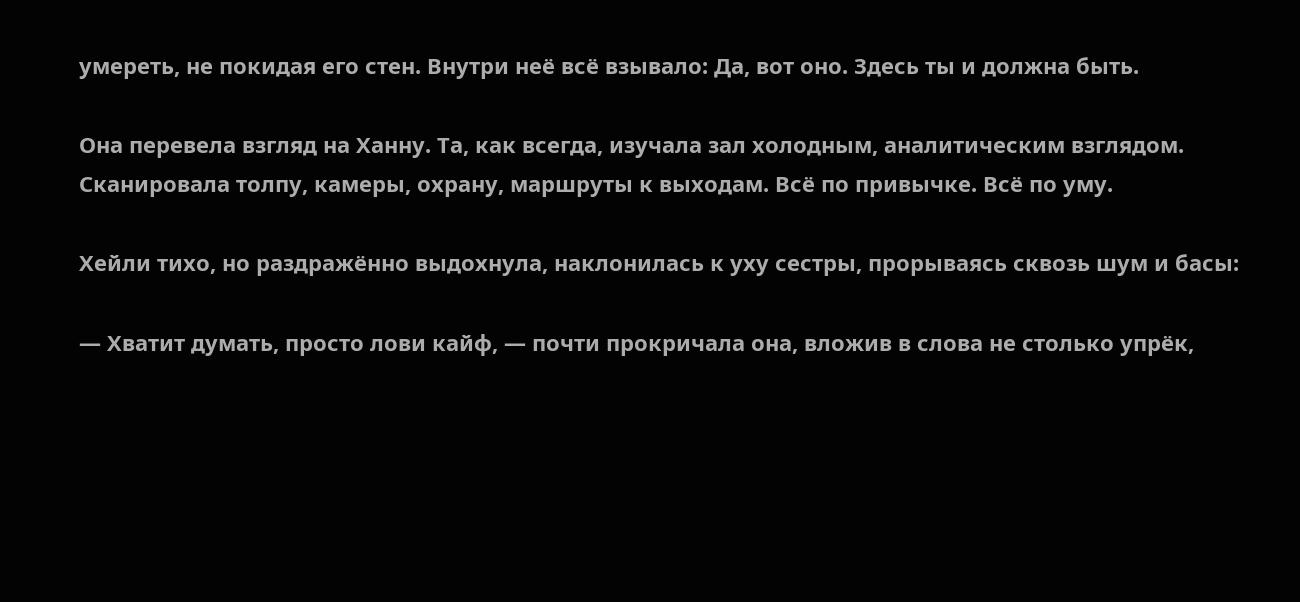умереть, не покидая его стен. Внутри неё всё взывало: Да, вот оно. Здесь ты и должна быть.

Она перевела взгляд на Ханну. Та, как всегда, изучала зал холодным, аналитическим взглядом. Сканировала толпу, камеры, охрану, маршруты к выходам. Всё по привычке. Всё по уму.

Хейли тихо, но раздражённо выдохнула, наклонилась к уху сестры, прорываясь сквозь шум и басы:

— Хватит думать, просто лови кайф, — почти прокричала она, вложив в слова не столько упрёк,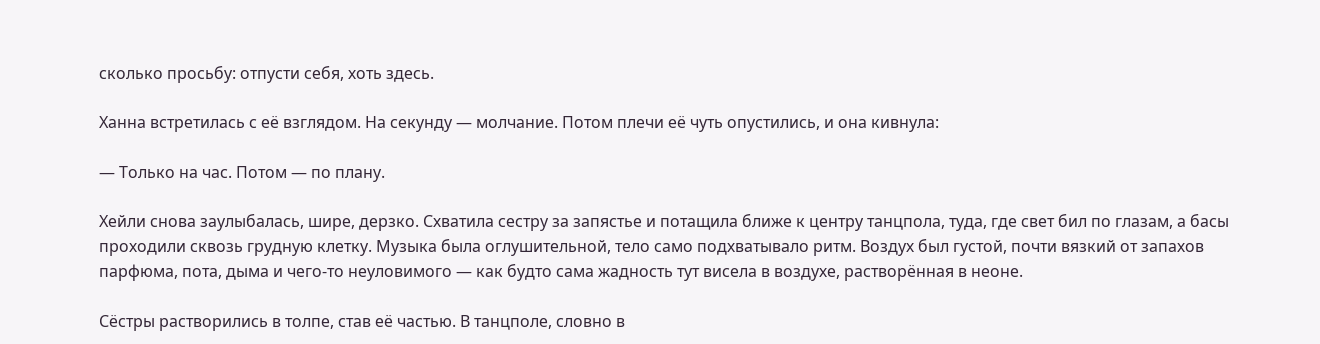сколько просьбу: отпусти себя, хоть здесь.

Ханна встретилась с её взглядом. На секунду — молчание. Потом плечи её чуть опустились, и она кивнула:

— Только на час. Потом — по плану.

Хейли снова заулыбалась, шире, дерзко. Схватила сестру за запястье и потащила ближе к центру танцпола, туда, где свет бил по глазам, а басы проходили сквозь грудную клетку. Музыка была оглушительной, тело само подхватывало ритм. Воздух был густой, почти вязкий от запахов парфюма, пота, дыма и чего-то неуловимого — как будто сама жадность тут висела в воздухе, растворённая в неоне.

Сёстры растворились в толпе, став её частью. В танцполе, словно в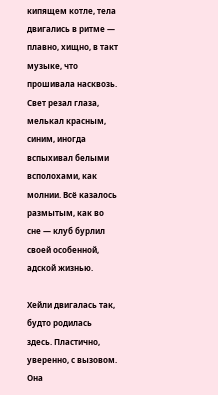кипящем котле, тела двигались в ритме — плавно, хищно, в такт музыке, что прошивала насквозь. Свет резал глаза, мелькал красным, синим, иногда вспыхивал белыми всполохами, как молнии. Всё казалось размытым, как во сне — клуб бурлил своей особенной, адской жизнью.

Хейли двигалась так, будто родилась здесь. Пластично, уверенно, с вызовом. Она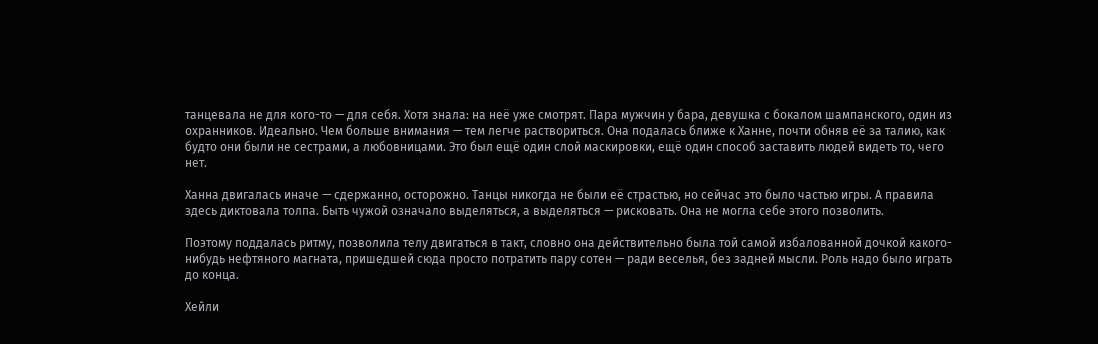танцевала не для кого-то — для себя. Хотя знала: на неё уже смотрят. Пара мужчин у бара, девушка с бокалом шампанского, один из охранников. Идеально. Чем больше внимания — тем легче раствориться. Она подалась ближе к Ханне, почти обняв её за талию, как будто они были не сестрами, а любовницами. Это был ещё один слой маскировки, ещё один способ заставить людей видеть то, чего нет.

Ханна двигалась иначе — сдержанно, осторожно. Танцы никогда не были её страстью, но сейчас это было частью игры. А правила здесь диктовала толпа. Быть чужой означало выделяться, а выделяться — рисковать. Она не могла себе этого позволить.

Поэтому поддалась ритму, позволила телу двигаться в такт, словно она действительно была той самой избалованной дочкой какого-нибудь нефтяного магната, пришедшей сюда просто потратить пару сотен — ради веселья, без задней мысли. Роль надо было играть до конца.

Хейли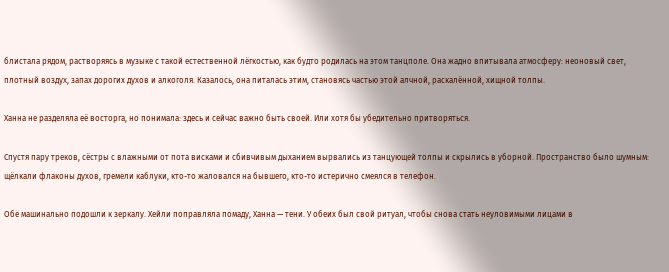блистала рядом, растворяясь в музыке с такой естественной лёгкостью, как будто родилась на этом танцполе. Она жадно впитывала атмосферу: неоновый свет, плотный воздух, запах дорогих духов и алкоголя. Казалось, она питалась этим, становясь частью этой алчной, раскалённой, хищной толпы.

Ханна не разделяла её восторга, но понимала: здесь и сейчас важно быть своей. Или хотя бы убедительно притворяться.

Спустя пару треков, сёстры с влажными от пота висками и сбивчивым дыханием вырвались из танцующей толпы и скрылись в уборной. Пространство было шумным: щёлкали флаконы духов, гремели каблуки, кто-то жаловался на бывшего, кто-то истерично смеялся в телефон.

Обе машинально подошли к зеркалу. Хейли поправляла помаду, Ханна — тени. У обеих был свой ритуал, чтобы снова стать неуловимыми лицами в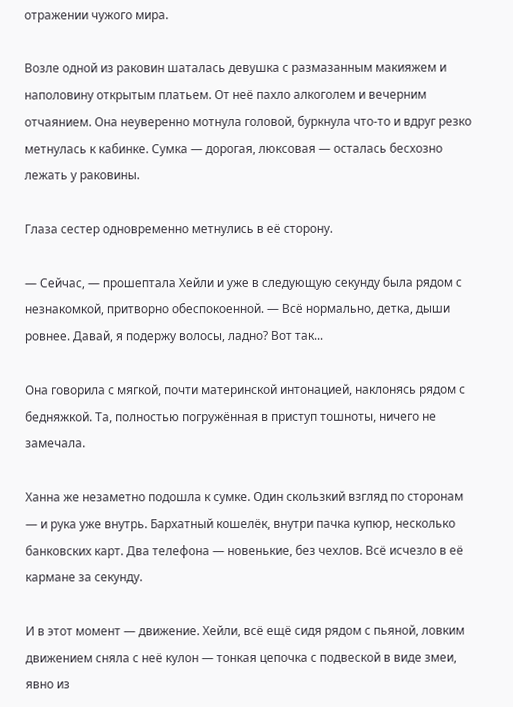отражении чужого мира.

Возле одной из раковин шаталась девушка с размазанным макияжем и наполовину открытым платьем. От неё пахло алкоголем и вечерним отчаянием. Она неуверенно мотнула головой, буркнула что-то и вдруг резко метнулась к кабинке. Сумка — дорогая, люксовая — осталась бесхозно лежать у раковины.

Глаза сестер одновременно метнулись в её сторону.

— Сейчас, — прошептала Хейли и уже в следующую секунду была рядом с незнакомкой, притворно обеспокоенной. — Всё нормально, детка, дыши ровнее. Давай, я подержу волосы, ладно? Вот так...

Она говорила с мягкой, почти материнской интонацией, наклонясь рядом с бедняжкой. Та, полностью погружённая в приступ тошноты, ничего не замечала.

Ханна же незаметно подошла к сумке. Один скользкий взгляд по сторонам — и рука уже внутрь. Бархатный кошелёк, внутри пачка купюр, несколько банковских карт. Два телефона — новенькие, без чехлов. Всё исчезло в её кармане за секунду.

И в этот момент — движение. Хейли, всё ещё сидя рядом с пьяной, ловким движением сняла с неё кулон — тонкая цепочка с подвеской в виде змеи, явно из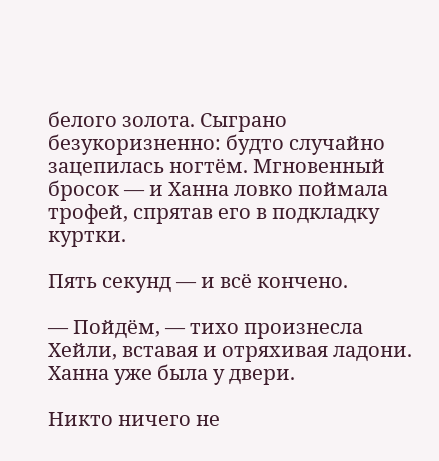белого золота. Сыграно безукоризненно: будто случайно зацепилась ногтём. Мгновенный бросок — и Ханна ловко поймала трофей, спрятав его в подкладку куртки.

Пять секунд — и всё кончено.

— Пойдём, — тихо произнесла Хейли, вставая и отряхивая ладони. Ханна уже была у двери.

Никто ничего не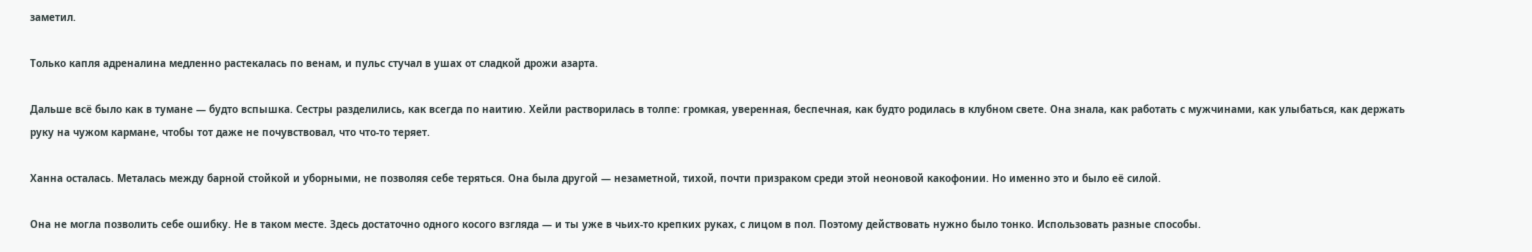заметил.

Только капля адреналина медленно растекалась по венам, и пульс стучал в ушах от сладкой дрожи азарта.

Дальше всё было как в тумане — будто вспышка. Сестры разделились, как всегда по наитию. Хейли растворилась в толпе: громкая, уверенная, беспечная, как будто родилась в клубном свете. Она знала, как работать с мужчинами, как улыбаться, как держать руку на чужом кармане, чтобы тот даже не почувствовал, что что-то теряет.

Ханна осталась. Металась между барной стойкой и уборными, не позволяя себе теряться. Она была другой — незаметной, тихой, почти призраком среди этой неоновой какофонии. Но именно это и было её силой.

Она не могла позволить себе ошибку. Не в таком месте. Здесь достаточно одного косого взгляда — и ты уже в чьих-то крепких руках, с лицом в пол. Поэтому действовать нужно было тонко. Использовать разные способы.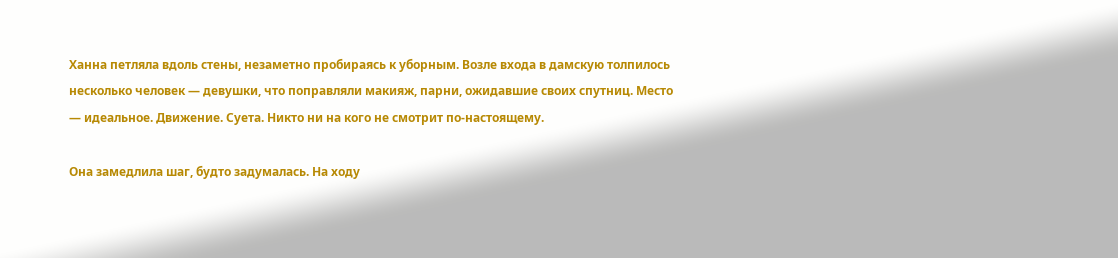Ханна петляла вдоль стены, незаметно пробираясь к уборным. Возле входа в дамскую толпилось несколько человек — девушки, что поправляли макияж, парни, ожидавшие своих спутниц. Место — идеальное. Движение. Суета. Никто ни на кого не смотрит по-настоящему.

Она замедлила шаг, будто задумалась. На ходу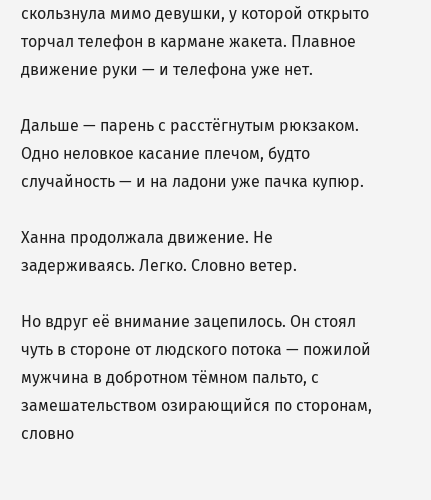скользнула мимо девушки, у которой открыто торчал телефон в кармане жакета. Плавное движение руки — и телефона уже нет.

Дальше — парень с расстёгнутым рюкзаком. Одно неловкое касание плечом, будто случайность — и на ладони уже пачка купюр.

Ханна продолжала движение. Не задерживаясь. Легко. Словно ветер.

Но вдруг её внимание зацепилось. Он стоял чуть в стороне от людского потока — пожилой мужчина в добротном тёмном пальто, с замешательством озирающийся по сторонам, словно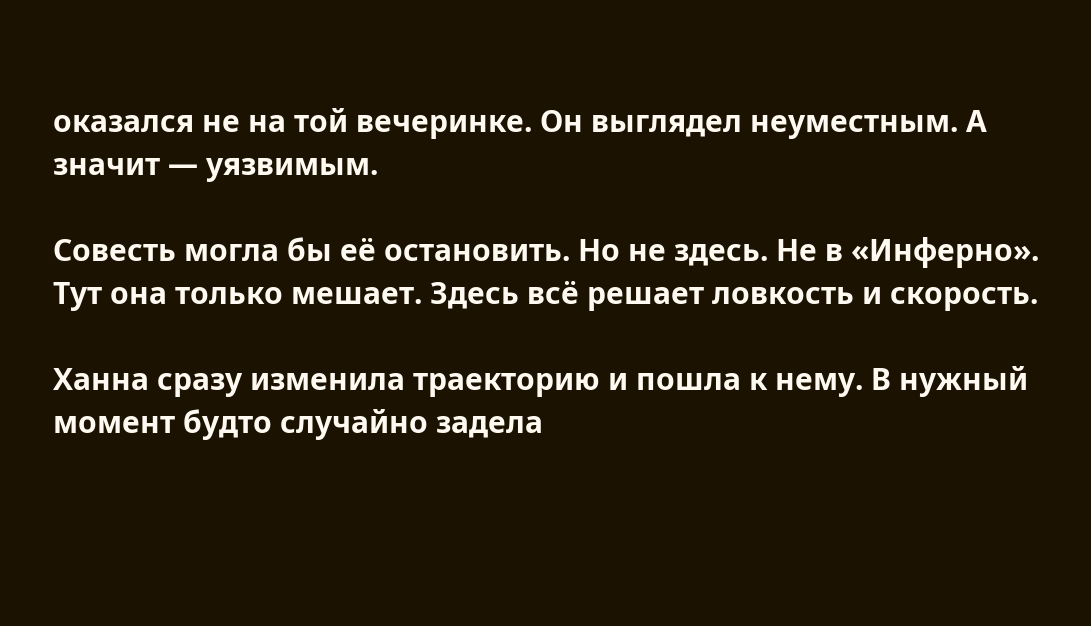оказался не на той вечеринке. Он выглядел неуместным. А значит — уязвимым.

Совесть могла бы её остановить. Но не здесь. Не в «Инферно». Тут она только мешает. Здесь всё решает ловкость и скорость.

Ханна сразу изменила траекторию и пошла к нему. В нужный момент будто случайно задела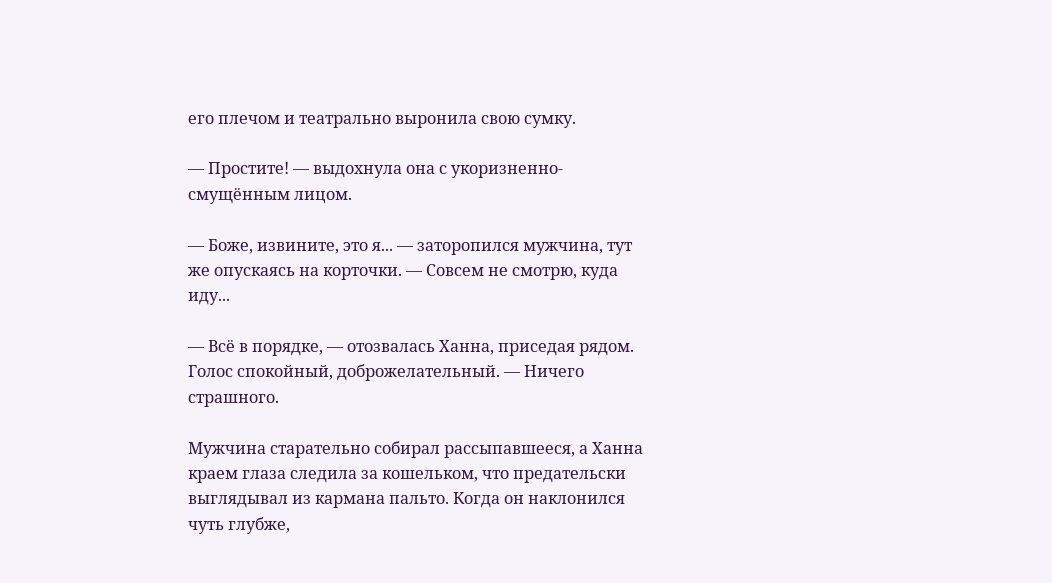его плечом и театрально выронила свою сумку.

— Простите! — выдохнула она с укоризненно-смущённым лицом.

— Боже, извините, это я... — заторопился мужчина, тут же опускаясь на корточки. — Совсем не смотрю, куда иду...

— Всё в порядке, — отозвалась Ханна, приседая рядом. Голос спокойный, доброжелательный. — Ничего страшного.

Мужчина старательно собирал рассыпавшееся, а Ханна краем глаза следила за кошельком, что предательски выглядывал из кармана пальто. Когда он наклонился чуть глубже,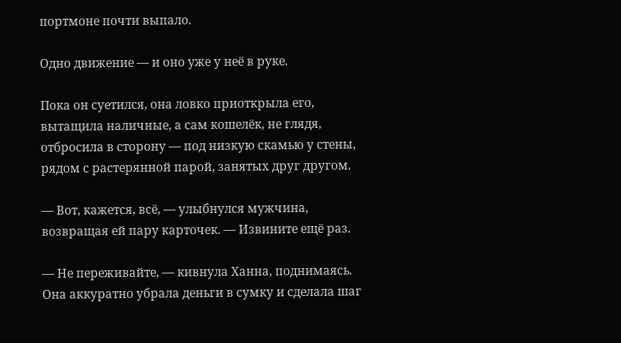портмоне почти выпало.

Одно движение — и оно уже у неё в руке.

Пока он суетился, она ловко приоткрыла его, вытащила наличные, а сам кошелёк, не глядя, отбросила в сторону — под низкую скамью у стены, рядом с растерянной парой, занятых друг другом.

— Вот, кажется, всё, — улыбнулся мужчина, возвращая ей пару карточек. — Извините ещё раз.

— Не переживайте, — кивнула Ханна, поднимаясь. Она аккуратно убрала деньги в сумку и сделала шаг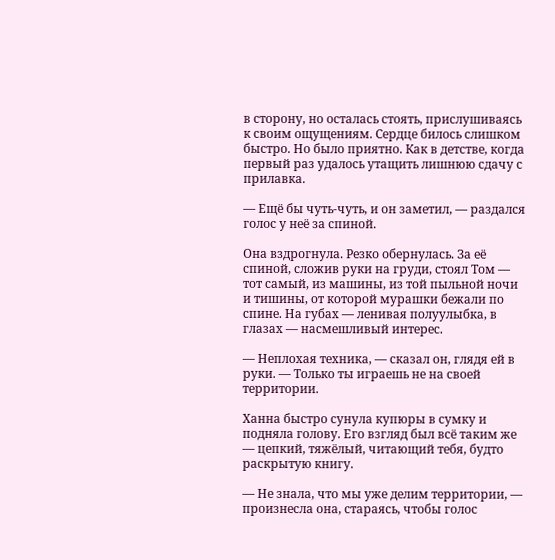в сторону, но осталась стоять, прислушиваясь к своим ощущениям. Сердце билось слишком быстро. Но было приятно. Как в детстве, когда первый раз удалось утащить лишнюю сдачу с прилавка.

— Ещё бы чуть-чуть, и он заметил, — раздался голос у неё за спиной.

Она вздрогнула. Резко обернулась. За её спиной, сложив руки на груди, стоял Том — тот самый, из машины, из той пыльной ночи и тишины, от которой мурашки бежали по спине. На губах — ленивая полуулыбка, в глазах — насмешливый интерес.

— Неплохая техника, — сказал он, глядя ей в руки. — Только ты играешь не на своей территории.

Ханна быстро сунула купюры в сумку и подняла голову. Его взгляд был всё таким же — цепкий, тяжёлый, читающий тебя, будто раскрытую книгу.

— Не знала, что мы уже делим территории, — произнесла она, стараясь, чтобы голос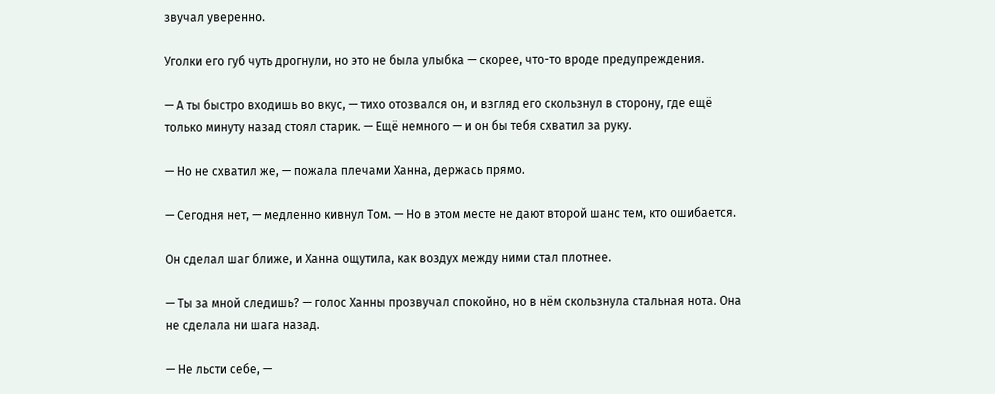звучал уверенно.

Уголки его губ чуть дрогнули, но это не была улыбка — скорее, что-то вроде предупреждения.

— А ты быстро входишь во вкус, — тихо отозвался он, и взгляд его скользнул в сторону, где ещё только минуту назад стоял старик. — Ещё немного — и он бы тебя схватил за руку.

— Но не схватил же, — пожала плечами Ханна, держась прямо.

— Сегодня нет, — медленно кивнул Том. — Но в этом месте не дают второй шанс тем, кто ошибается.

Он сделал шаг ближе, и Ханна ощутила, как воздух между ними стал плотнее.

— Ты за мной следишь? — голос Ханны прозвучал спокойно, но в нём скользнула стальная нота. Она не сделала ни шага назад.

— Не льсти себе, —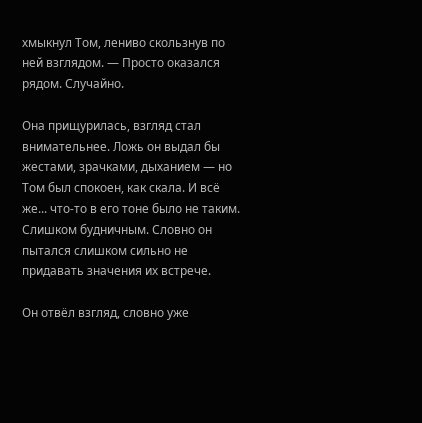хмыкнул Том, лениво скользнув по ней взглядом. — Просто оказался рядом. Случайно.

Она прищурилась, взгляд стал внимательнее. Ложь он выдал бы жестами, зрачками, дыханием — но Том был спокоен, как скала. И всё же... что-то в его тоне было не таким. Слишком будничным. Словно он пытался слишком сильно не придавать значения их встрече.

Он отвёл взгляд, словно уже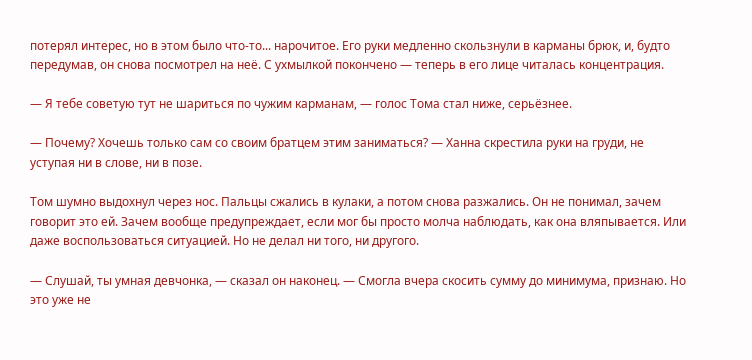потерял интерес, но в этом было что-то... нарочитое. Его руки медленно скользнули в карманы брюк, и, будто передумав, он снова посмотрел на неё. С ухмылкой покончено — теперь в его лице читалась концентрация.

— Я тебе советую тут не шариться по чужим карманам, — голос Тома стал ниже, серьёзнее.

— Почему? Хочешь только сам со своим братцем этим заниматься? — Ханна скрестила руки на груди, не уступая ни в слове, ни в позе.

Том шумно выдохнул через нос. Пальцы сжались в кулаки, а потом снова разжались. Он не понимал, зачем говорит это ей. Зачем вообще предупреждает, если мог бы просто молча наблюдать, как она вляпывается. Или даже воспользоваться ситуацией. Но не делал ни того, ни другого.

— Слушай, ты умная девчонка, — сказал он наконец. — Смогла вчера скосить сумму до минимума, признаю. Но это уже не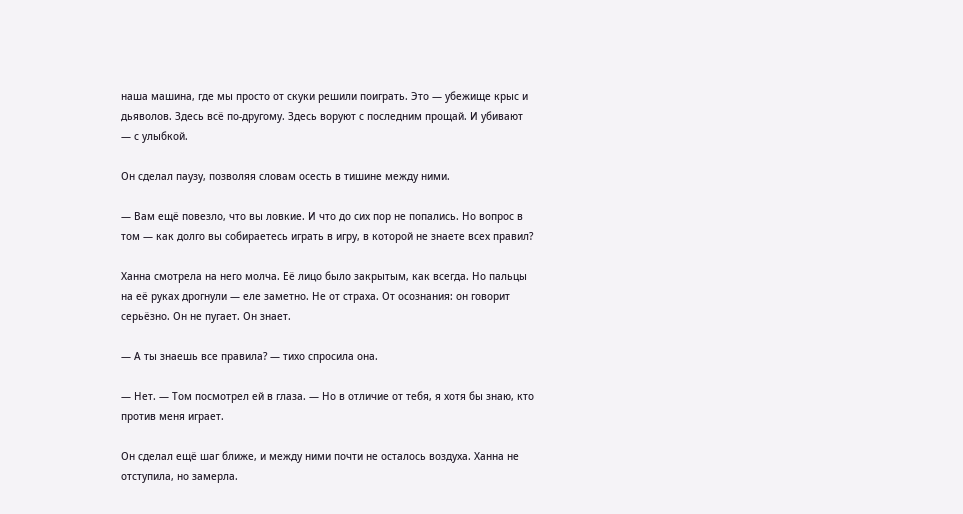наша машина, где мы просто от скуки решили поиграть. Это — убежище крыс и дьяволов. Здесь всё по-другому. Здесь воруют с последним прощай. И убивают — с улыбкой.

Он сделал паузу, позволяя словам осесть в тишине между ними.

— Вам ещё повезло, что вы ловкие. И что до сих пор не попались. Но вопрос в том — как долго вы собираетесь играть в игру, в которой не знаете всех правил?

Ханна смотрела на него молча. Её лицо было закрытым, как всегда. Но пальцы на её руках дрогнули — еле заметно. Не от страха. От осознания: он говорит серьёзно. Он не пугает. Он знает.

— А ты знаешь все правила? — тихо спросила она.

— Нет. — Том посмотрел ей в глаза. — Но в отличие от тебя, я хотя бы знаю, кто против меня играет.

Он сделал ещё шаг ближе, и между ними почти не осталось воздуха. Ханна не отступила, но замерла.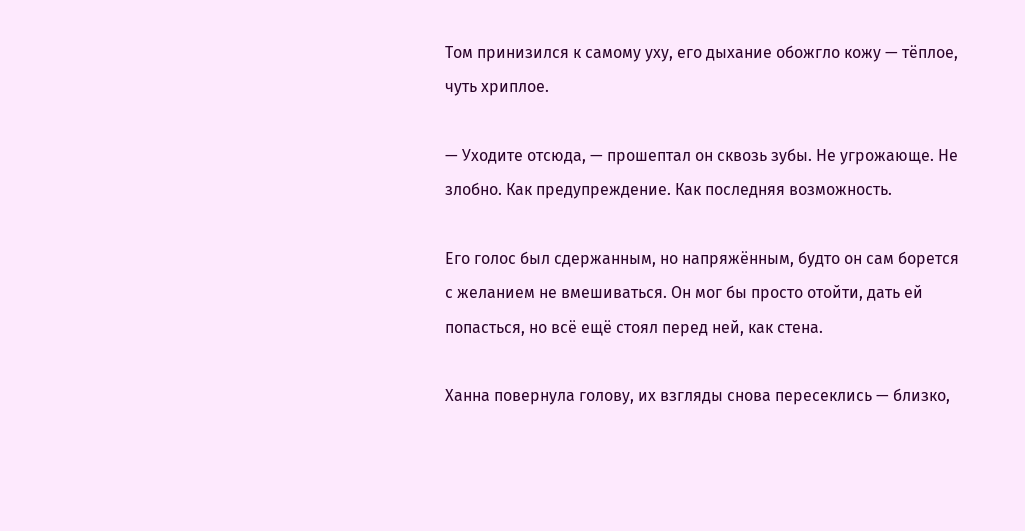Том принизился к самому уху, его дыхание обожгло кожу — тёплое, чуть хриплое.

— Уходите отсюда, — прошептал он сквозь зубы. Не угрожающе. Не злобно. Как предупреждение. Как последняя возможность.

Его голос был сдержанным, но напряжённым, будто он сам борется с желанием не вмешиваться. Он мог бы просто отойти, дать ей попасться, но всё ещё стоял перед ней, как стена.

Ханна повернула голову, их взгляды снова пересеклись — близко,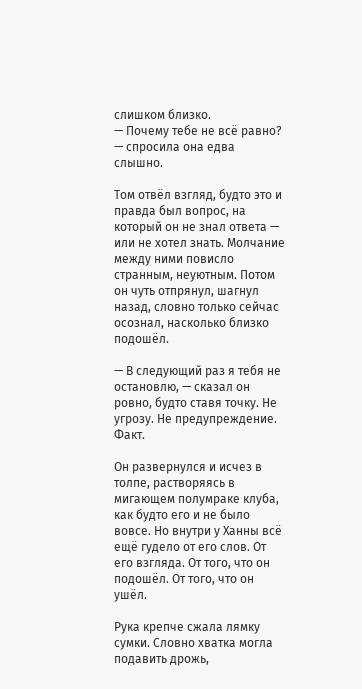слишком близко.
— Почему тебе не всё равно? — спросила она едва слышно.

Том отвёл взгляд, будто это и правда был вопрос, на который он не знал ответа — или не хотел знать. Молчание между ними повисло странным, неуютным. Потом он чуть отпрянул, шагнул назад, словно только сейчас осознал, насколько близко подошёл.

— В следующий раз я тебя не остановлю, — сказал он ровно, будто ставя точку. Не угрозу. Не предупреждение. Факт.

Он развернулся и исчез в толпе, растворяясь в мигающем полумраке клуба, как будто его и не было вовсе. Но внутри у Ханны всё ещё гудело от его слов. От его взгляда. От того, что он подошёл. От того, что он ушёл.

Рука крепче сжала лямку сумки. Словно хватка могла подавить дрожь,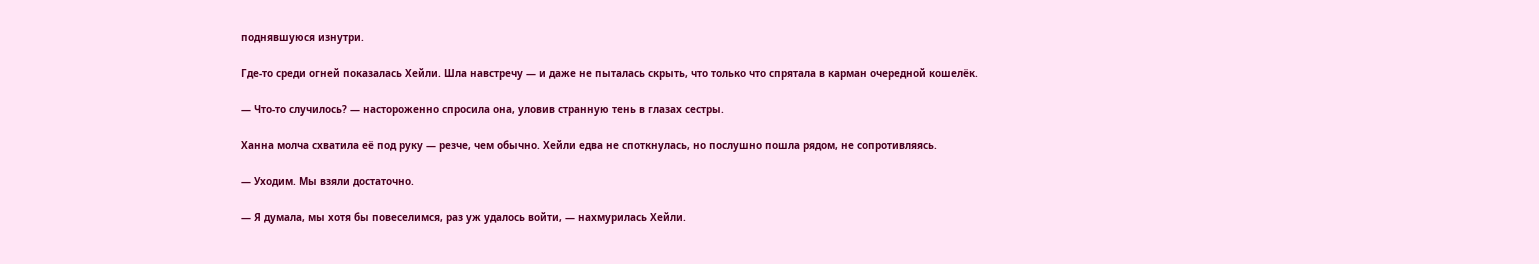поднявшуюся изнутри.

Где-то среди огней показалась Хейли. Шла навстречу — и даже не пыталась скрыть, что только что спрятала в карман очередной кошелёк.

— Что-то случилось? — настороженно спросила она, уловив странную тень в глазах сестры.

Ханна молча схватила её под руку — резче, чем обычно. Хейли едва не споткнулась, но послушно пошла рядом, не сопротивляясь.

— Уходим. Мы взяли достаточно.

— Я думала, мы хотя бы повеселимся, раз уж удалось войти, — нахмурилась Хейли.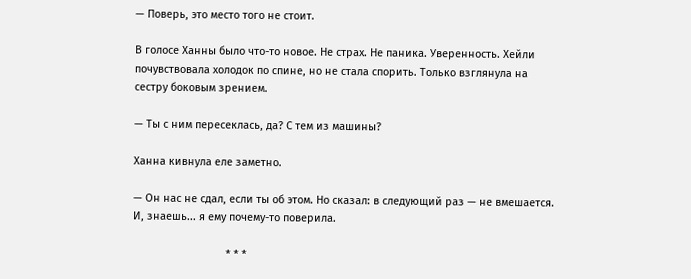— Поверь, это место того не стоит.

В голосе Ханны было что-то новое. Не страх. Не паника. Уверенность. Хейли почувствовала холодок по спине, но не стала спорить. Только взглянула на сестру боковым зрением.

— Ты с ним пересеклась, да? С тем из машины?

Ханна кивнула еле заметно.

— Он нас не сдал, если ты об этом. Но сказал: в следующий раз — не вмешается.
И, знаешь... я ему почему-то поверила.

                               * * *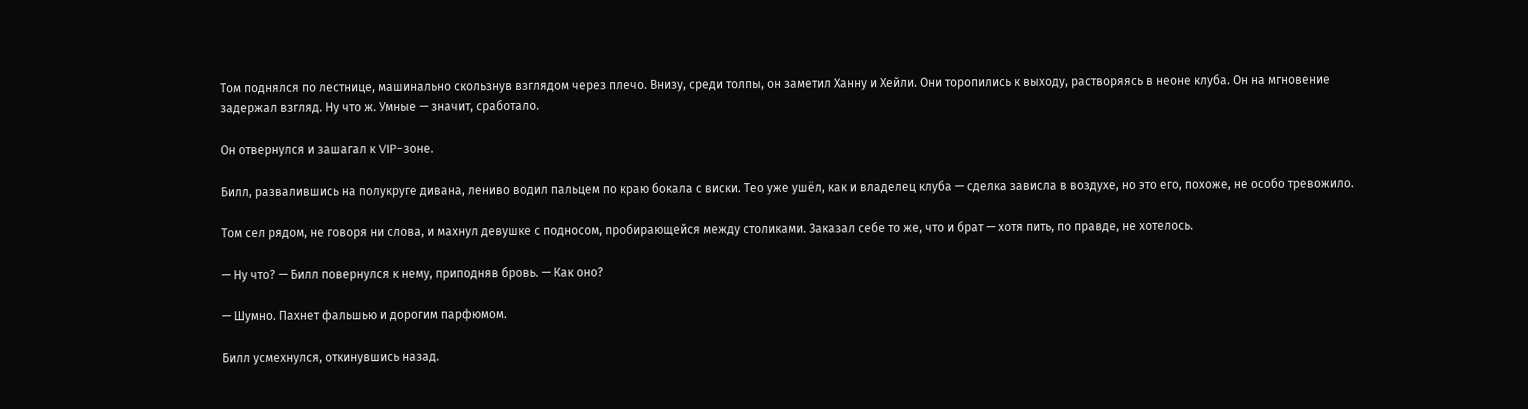Том поднялся по лестнице, машинально скользнув взглядом через плечо. Внизу, среди толпы, он заметил Ханну и Хейли. Они торопились к выходу, растворяясь в неоне клуба. Он на мгновение задержал взгляд. Ну что ж. Умные — значит, сработало.

Он отвернулся и зашагал к VIP-зоне.

Билл, развалившись на полукруге дивана, лениво водил пальцем по краю бокала с виски. Тео уже ушёл, как и владелец клуба — сделка зависла в воздухе, но это его, похоже, не особо тревожило.

Том сел рядом, не говоря ни слова, и махнул девушке с подносом, пробирающейся между столиками. Заказал себе то же, что и брат — хотя пить, по правде, не хотелось.

— Ну что? — Билл повернулся к нему, приподняв бровь. — Как оно?

— Шумно. Пахнет фальшью и дорогим парфюмом.

Билл усмехнулся, откинувшись назад.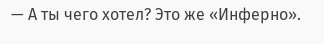— А ты чего хотел? Это же «Инферно».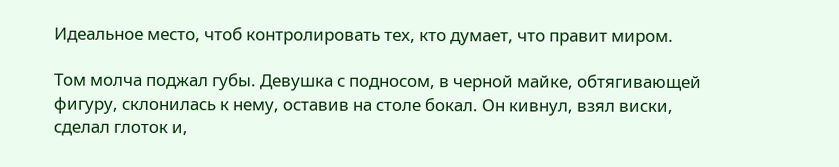Идеальное место, чтоб контролировать тех, кто думает, что правит миром.

Том молча поджал губы. Девушка с подносом, в черной майке, обтягивающей фигуру, склонилась к нему, оставив на столе бокал. Он кивнул, взял виски, сделал глоток и,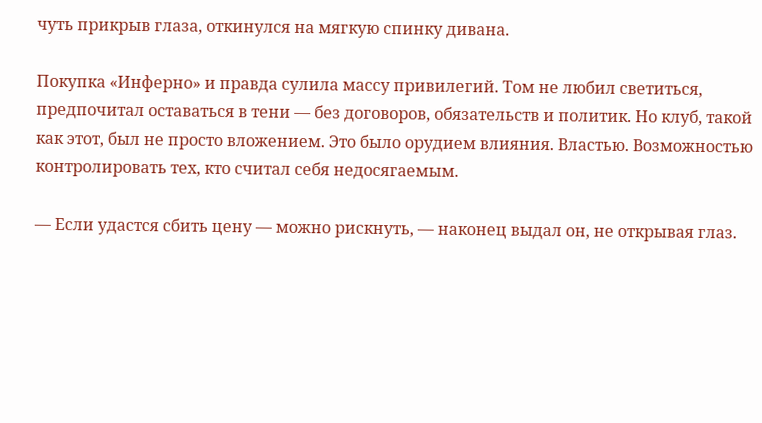чуть прикрыв глаза, откинулся на мягкую спинку дивана.

Покупка «Инферно» и правда сулила массу привилегий. Том не любил светиться, предпочитал оставаться в тени — без договоров, обязательств и политик. Но клуб, такой как этот, был не просто вложением. Это было орудием влияния. Властью. Возможностью контролировать тех, кто считал себя недосягаемым.

— Если удастся сбить цену — можно рискнуть, — наконец выдал он, не открывая глаз.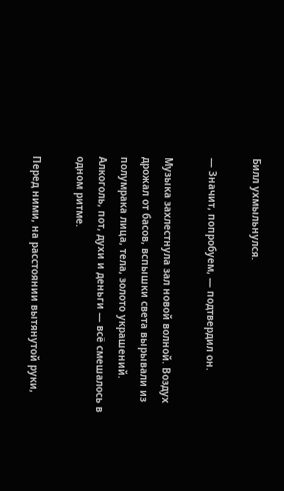Билл ухмыльнулся.

— Значит, попробуем, — подтвердил он.

Музыка захлестнула зал новой волной. Воздух дрожал от басов, вспышки света вырывали из полумрака лица, тела, золото украшений. Алкоголь, пот, духи и деньги — всё смешалось в одном ритме.

Перед ними, на расстоянии вытянутой руки,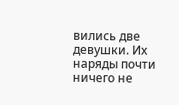вились две девушки. Их наряды почти ничего не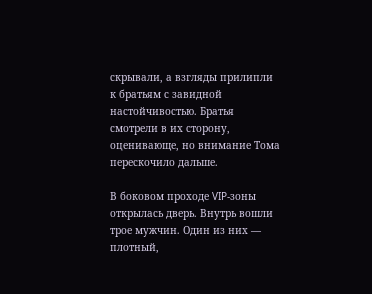скрывали, а взгляды прилипли к братьям с завидной настойчивостью. Братья смотрели в их сторону, оценивающе, но внимание Тома перескочило дальше.

В боковом проходе VIP-зоны открылась дверь. Внутрь вошли трое мужчин. Один из них — плотный,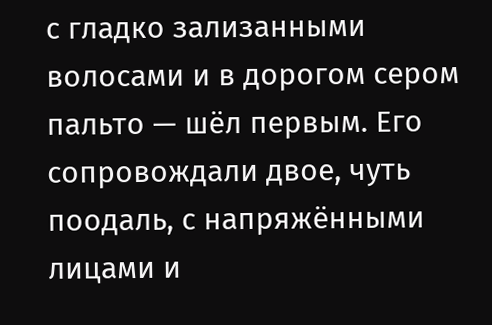с гладко зализанными волосами и в дорогом сером пальто — шёл первым. Его сопровождали двое, чуть поодаль, с напряжёнными лицами и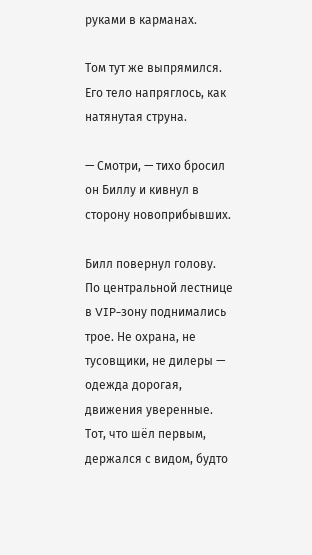руками в карманах.

Том тут же выпрямился. Его тело напряглось, как натянутая струна.

— Смотри, — тихо бросил он Биллу и кивнул в сторону новоприбывших.

Билл повернул голову. По центральной лестнице в VIP-зону поднимались трое. Не охрана, не тусовщики, не дилеры — одежда дорогая, движения уверенные. Тот, что шёл первым, держался с видом, будто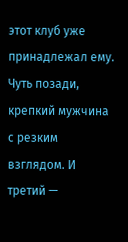этот клуб уже принадлежал ему. Чуть позади, крепкий мужчина с резким взглядом. И третий —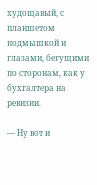худощавый, с планшетом подмышкой и глазами, бегущими по сторонам, как у бухгалтера на ревизии.

— Ну вот и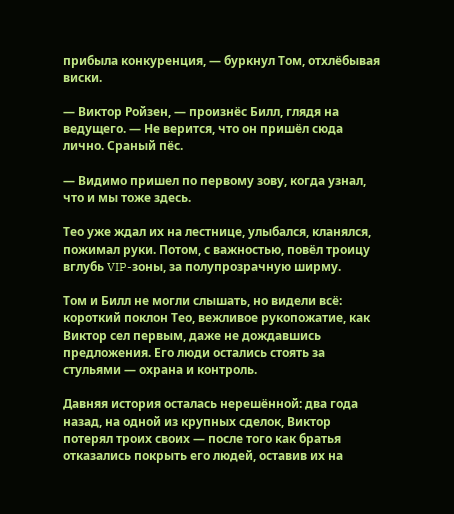прибыла конкуренция, — буркнул Том, отхлёбывая виски.

— Виктор Ройзен, — произнёс Билл, глядя на ведущего. — Не верится, что он пришёл сюда лично. Сраный пёс.

— Видимо пришел по первому зову, когда узнал, что и мы тоже здесь.

Тео уже ждал их на лестнице, улыбался, кланялся, пожимал руки. Потом, с важностью, повёл троицу вглубь VIP-зоны, за полупрозрачную ширму.

Том и Билл не могли слышать, но видели всё: короткий поклон Тео, вежливое рукопожатие, как Виктор сел первым, даже не дождавшись предложения. Его люди остались стоять за стульями — охрана и контроль.

Давняя история осталась нерешённой: два года назад, на одной из крупных сделок, Виктор потерял троих своих — после того как братья отказались покрыть его людей, оставив их на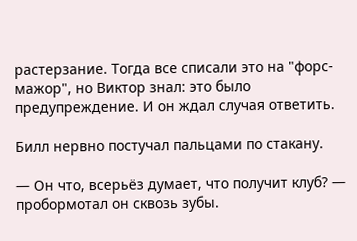растерзание. Тогда все списали это на "форс-мажор", но Виктор знал: это было предупреждение. И он ждал случая ответить.

Билл нервно постучал пальцами по стакану.

— Он что, всерьёз думает, что получит клуб? — пробормотал он сквозь зубы.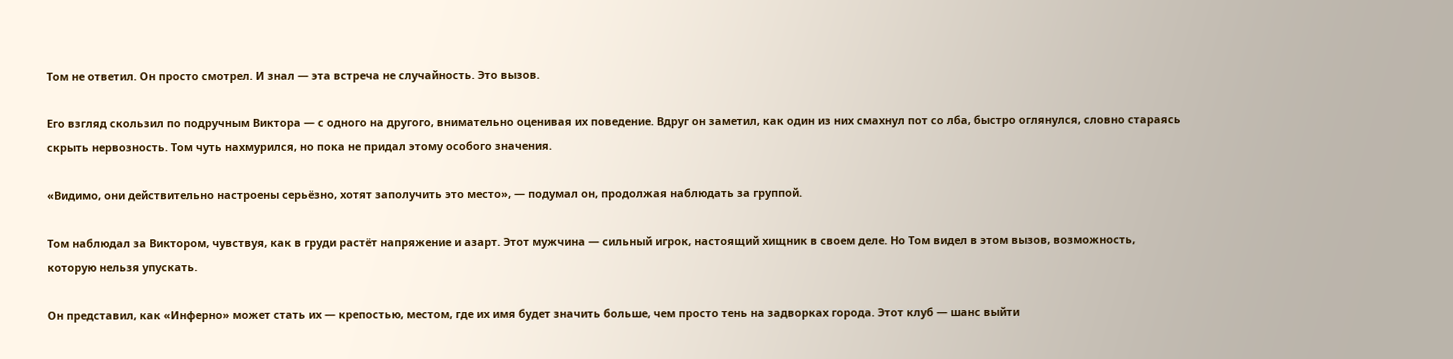Том не ответил. Он просто смотрел. И знал — эта встреча не случайность. Это вызов.

Его взгляд скользил по подручным Виктора — с одного на другого, внимательно оценивая их поведение. Вдруг он заметил, как один из них смахнул пот со лба, быстро оглянулся, словно стараясь скрыть нервозность. Том чуть нахмурился, но пока не придал этому особого значения.

«Видимо, они действительно настроены серьёзно, хотят заполучить это место», — подумал он, продолжая наблюдать за группой.

Том наблюдал за Виктором, чувствуя, как в груди растёт напряжение и азарт. Этот мужчина — сильный игрок, настоящий хищник в своем деле. Но Том видел в этом вызов, возможность, которую нельзя упускать.

Он представил, как «Инферно» может стать их — крепостью, местом, где их имя будет значить больше, чем просто тень на задворках города. Этот клуб — шанс выйти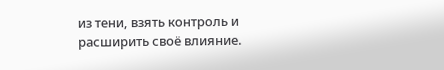из тени, взять контроль и расширить своё влияние.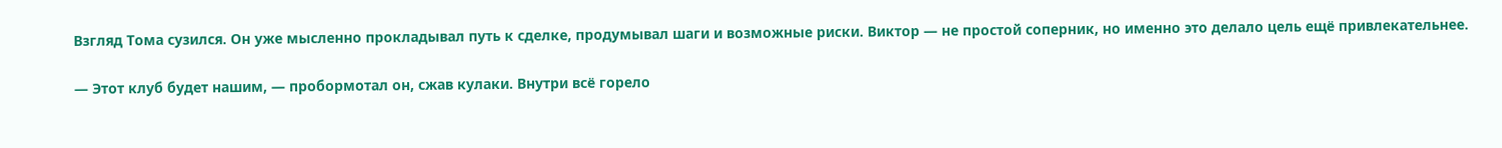Взгляд Тома сузился. Он уже мысленно прокладывал путь к сделке, продумывал шаги и возможные риски. Виктор — не простой соперник, но именно это делало цель ещё привлекательнее.

— Этот клуб будет нашим, — пробормотал он, сжав кулаки. Внутри всё горело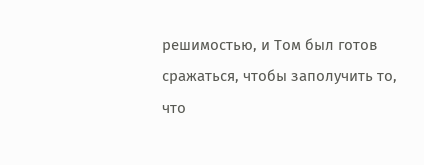решимостью, и Том был готов сражаться, чтобы заполучить то, что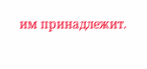им принадлежит.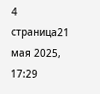4 страница21 мая 2025, 17:29